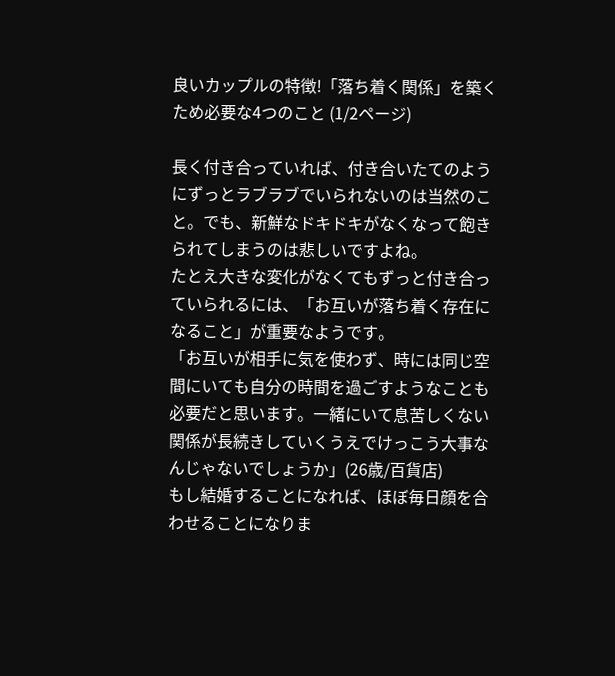良いカップルの特徴!「落ち着く関係」を築くため必要な4つのこと (1/2ページ)

長く付き合っていれば、付き合いたてのようにずっとラブラブでいられないのは当然のこと。でも、新鮮なドキドキがなくなって飽きられてしまうのは悲しいですよね。
たとえ大きな変化がなくてもずっと付き合っていられるには、「お互いが落ち着く存在になること」が重要なようです。
「お互いが相手に気を使わず、時には同じ空間にいても自分の時間を過ごすようなことも必要だと思います。一緒にいて息苦しくない関係が長続きしていくうえでけっこう大事なんじゃないでしょうか」(26歳/百貨店)
もし結婚することになれば、ほぼ毎日顔を合わせることになりま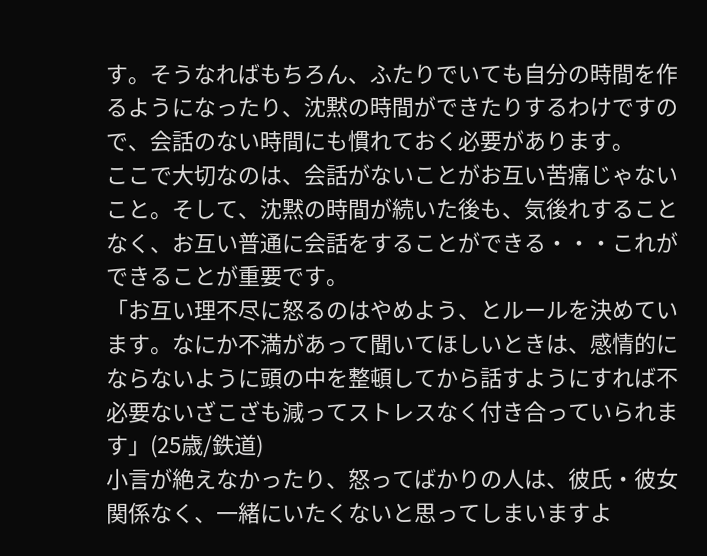す。そうなればもちろん、ふたりでいても自分の時間を作るようになったり、沈黙の時間ができたりするわけですので、会話のない時間にも慣れておく必要があります。
ここで大切なのは、会話がないことがお互い苦痛じゃないこと。そして、沈黙の時間が続いた後も、気後れすることなく、お互い普通に会話をすることができる・・・これができることが重要です。
「お互い理不尽に怒るのはやめよう、とルールを決めています。なにか不満があって聞いてほしいときは、感情的にならないように頭の中を整頓してから話すようにすれば不必要ないざこざも減ってストレスなく付き合っていられます」(25歳/鉄道)
小言が絶えなかったり、怒ってばかりの人は、彼氏・彼女関係なく、一緒にいたくないと思ってしまいますよ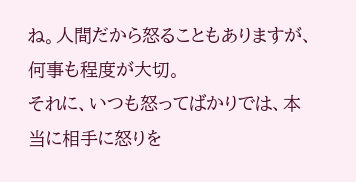ね。人間だから怒ることもありますが、何事も程度が大切。
それに、いつも怒ってばかりでは、本当に相手に怒りを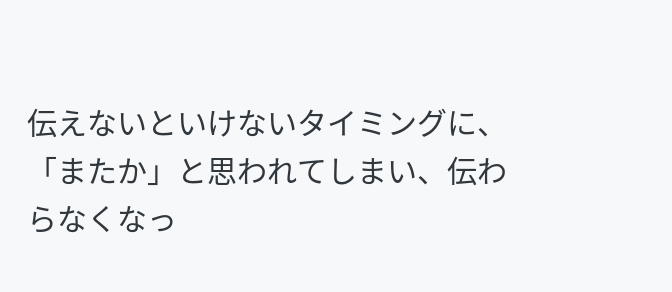伝えないといけないタイミングに、「またか」と思われてしまい、伝わらなくなっ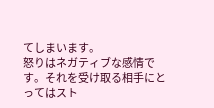てしまいます。
怒りはネガティブな感情です。それを受け取る相手にとってはスト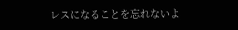レスになることを忘れないよ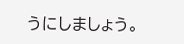うにしましょう。